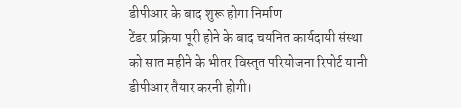डीपीआर के बाद शुरू होगा निर्माण
टेंडर प्रक्रिया पूरी होने के बाद चयनित कार्यदायी संस्था को सात महीने के भीतर विस्तृत परियोजना रिपोर्ट यानी डीपीआर तैयार करनी होगी।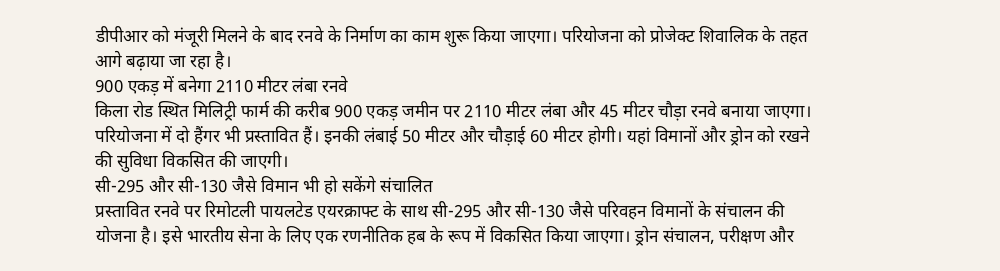डीपीआर को मंजूरी मिलने के बाद रनवे के निर्माण का काम शुरू किया जाएगा। परियोजना को प्रोजेक्ट शिवालिक के तहत आगे बढ़ाया जा रहा है।
900 एकड़ में बनेगा 2110 मीटर लंबा रनवे
किला रोड स्थित मिलिट्री फार्म की करीब 900 एकड़ जमीन पर 2110 मीटर लंबा और 45 मीटर चौड़ा रनवे बनाया जाएगा। परियोजना में दो हैंगर भी प्रस्तावित हैं। इनकी लंबाई 50 मीटर और चौड़ाई 60 मीटर होगी। यहां विमानों और ड्रोन को रखने की सुविधा विकसित की जाएगी।
सी-295 और सी-130 जैसे विमान भी हो सकेंगे संचालित
प्रस्तावित रनवे पर रिमोटली पायलटेड एयरक्राफ्ट के साथ सी-295 और सी-130 जैसे परिवहन विमानों के संचालन की योजना है। इसे भारतीय सेना के लिए एक रणनीतिक हब के रूप में विकसित किया जाएगा। ड्रोन संचालन, परीक्षण और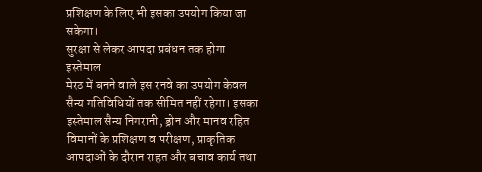प्रशिक्षण के लिए भी इसका उपयोग किया जा सकेगा।
सुरक्षा से लेकर आपदा प्रबंधन तक होगा इस्तेमाल
मेरठ में बनने वाले इस रनवे का उपयोग केवल सैन्य गतिविधियों तक सीमित नहीं रहेगा। इसका इस्तेमाल सैन्य निगरानी, ड्रोन और मानव रहित विमानों के प्रशिक्षण व परीक्षण, प्राकृतिक आपदाओं के दौरान राहत और बचाव कार्य तथा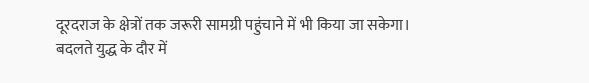दूरदराज के क्षेत्रों तक जरूरी सामग्री पहुंचाने में भी किया जा सकेगा।
बदलते युद्ध के दौर में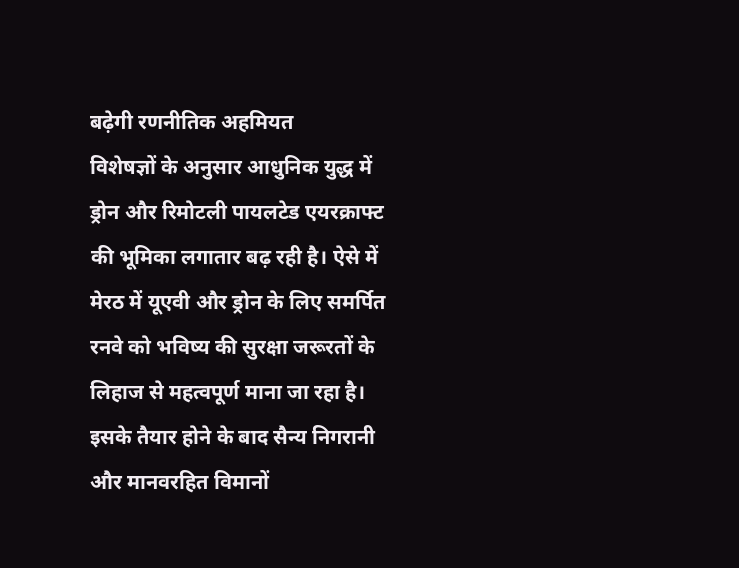बढ़ेगी रणनीतिक अहमियत
विशेषज्ञों के अनुसार आधुनिक युद्ध में ड्रोन और रिमोटली पायलटेड एयरक्राफ्ट की भूमिका लगातार बढ़ रही है। ऐसे में मेरठ में यूएवी और ड्रोन के लिए समर्पित रनवे को भविष्य की सुरक्षा जरूरतों के लिहाज से महत्वपूर्ण माना जा रहा है। इसके तैयार होने के बाद सैन्य निगरानी और मानवरहित विमानों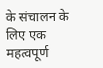के संचालन के लिए एक महत्वपूर्ण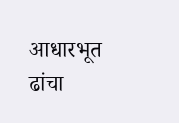आधारभूत ढांचा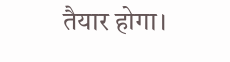तैयार होगा।